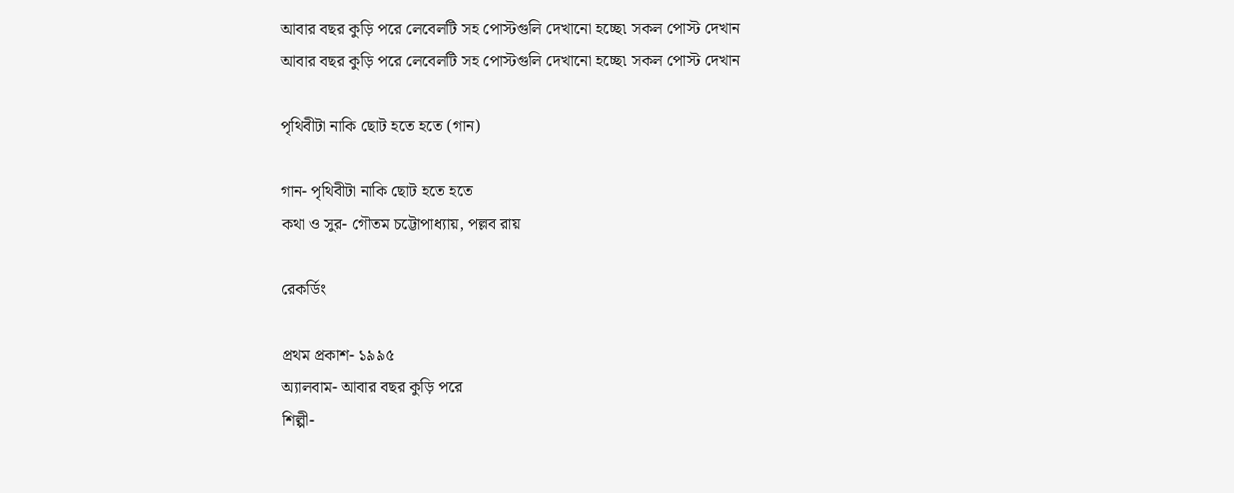আবার বছর কুড়ি পরে লেবেলটি সহ পোস্টগুলি দেখানো হচ্ছে৷ সকল পোস্ট দেখান
আবার বছর কুড়ি পরে লেবেলটি সহ পোস্টগুলি দেখানো হচ্ছে৷ সকল পোস্ট দেখান

পৃথিবীটা নাকি ছোট হতে হতে (গান)

গান- পৃথিবীটা নাকি ছোট হতে হতে
কথা ও সুর- গৌতম চট্টোপাধ্যায়, পল্লব রায়

রেকর্ডিং

প্রথম প্রকাশ- ১৯৯৫
অ্যালবাম- আবার বছর কুড়ি পরে
শিল্পী-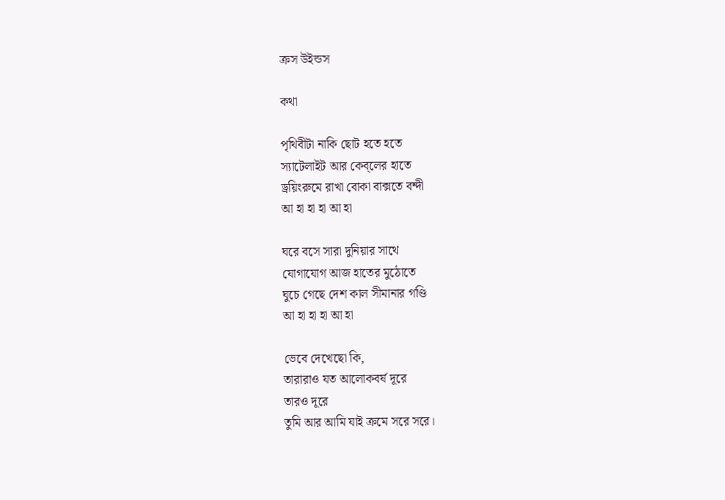ক্রস উইন্ডস

কথা

পৃথিবীটা নাকি ছোট হতে হতে
স্যাটেলাইট আর কেব্‌লের হাতে
ড্রয়িংরুমে রাখা বোকা বাক্সতে বন্দী
আ হা হা হা আ হা

ঘরে বসে সারা দুনিয়ার সাথে
যোগাযোগ আজ হাতের মুঠোতে
ঘুচে গেছে দেশ কাল সীমানার গণ্ডি
আ হা হা হা আ হা

ভেবে দেখেছো কি,
তারারাও যত আলোকবর্ষ দূরে
তারও দূরে
তুমি আর আমি যাই ক্রমে সরে সরে।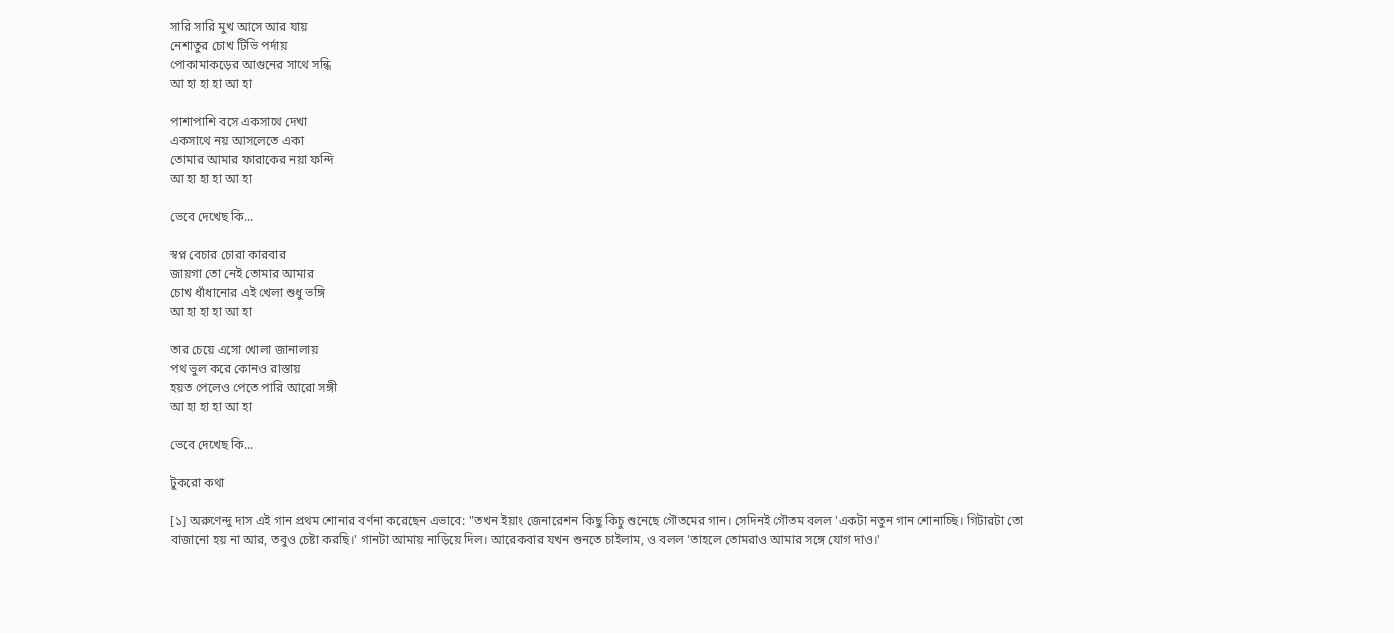সারি সারি মুখ আসে আর যায়
নেশাতুর চোখ টিভি পর্দায়
পোকামাকড়ের আগুনের সাথে সন্ধি
আ হা হা হা আ হা

পাশাপাশি বসে একসাথে দেখা
একসাথে নয় আসলেতে একা
তোমার আমার ফারাকের নয়া ফন্দি
আ হা হা হা আ হা

ভেবে দেখেছ কি...

স্বপ্ন বেচার চোরা কারবার
জায়গা তো নেই তোমার আমার
চোখ ধাঁধানোর এই খেলা শুধু ভঙ্গি
আ হা হা হা আ হা

তার চেয়ে এসো খোলা জানালায়
পথ ভুল করে কোনও রাস্তায়
হয়ত পেলেও পেতে পারি আরো সঙ্গী
আ হা হা হা আ হা

ভেবে দেখেছ কি...

টুকরো কথা

[১] অরুণেন্দু দাস এই গান প্রথম শোনার বর্ণনা করেছেন এভাবে: "তখন ইয়াং জেনারেশন কিছু কিচু শুনেছে গৌতমের গান। সেদিনই গৌতম বলল 'একটা নতুন গান শোনাচ্ছি। গিটারটা তো বাজানো হয় না আর, তবুও চেষ্টা করছি।' গানটা আমায় নাড়িয়ে দিল। আরেকবার যখন শুনতে চাইলাম, ও বলল 'তাহলে তোমরাও আমার সঙ্গে যোগ দাও।'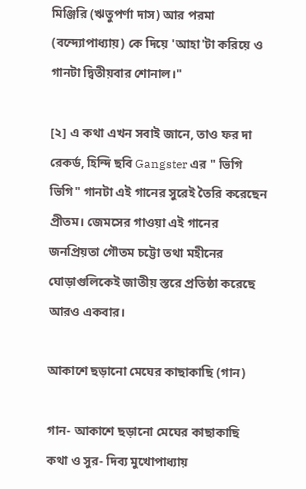মিঞ্জিরি (ঋতুপর্ণা দাস) আর পরমা (বন্দ্যোপাধ্যায়) কে দিয়ে 'আহা'টা করিয়ে ও গানটা দ্বিতীয়বার শোনাল।"

[২] এ কথা এখন সবাই জানে, তাও ফর দা রেকর্ড, হিন্দি ছবি Gangster এর " ভিগি ভিগি" গানটা এই গানের সুরেই তৈরি করেছেন প্রীতম। জেমসের গাওয়া এই গানের জনপ্রিয়তা গৌতম চট্টো তথা মহীনের ঘোড়াগুলিকেই জাতীয় স্তরে প্রতিষ্ঠা করেছে আরও একবার।

আকাশে ছড়ানো মেঘের কাছাকাছি (গান)

গান- আকাশে ছড়ানো মেঘের কাছাকাছি
কথা ও সুর- দিব্য মুখোপাধ্যায়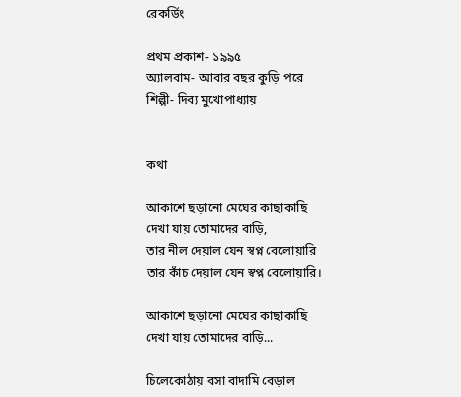রেকর্ডিং

প্রথম প্রকাশ- ১৯৯৫
অ্যালবাম- আবার বছর কুড়ি পরে
শিল্পী- দিব্য মুখোপাধ্যায়


কথা

আকাশে ছড়ানো মেঘের কাছাকাছি
দেখা যায় তোমাদের বাড়ি,
তার নীল দেয়াল যেন স্বপ্ন বেলোয়ারি
তার কাঁচ দেয়াল যেন স্বপ্ন বেলোয়ারি।

আকাশে ছড়ানো মেঘের কাছাকাছি
দেখা যায় তোমাদের বাড়ি...

চিলেকোঠায় বসা বাদামি বেড়াল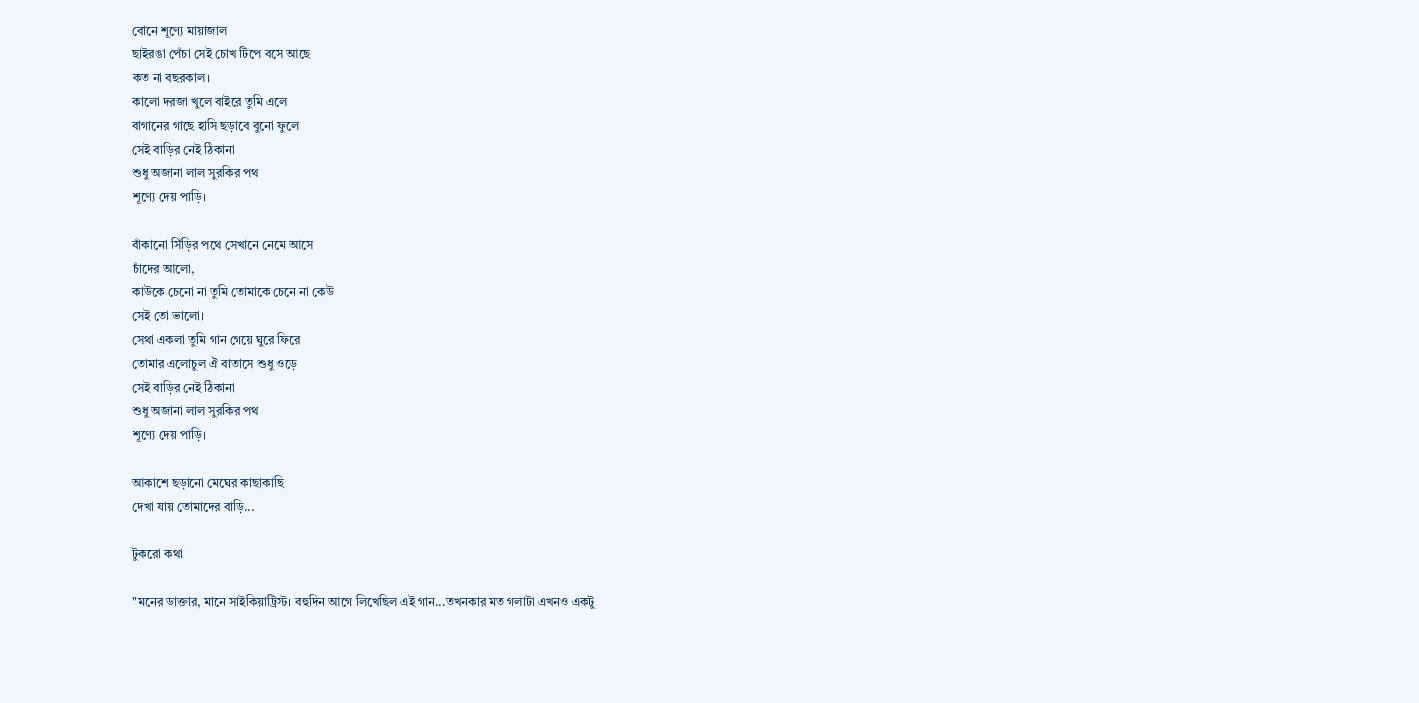বোনে শূণ্যে মায়াজাল
ছাইরঙা পেঁচা সেই চোখ টিপে বসে আছে
কত না বছরকাল।
কালো দরজা খুলে বাইরে তুমি এলে
বাগানের গাছে হাসি ছড়াবে বুনো ফুলে
সেই বাড়ির নেই ঠিকানা
শুধু অজানা লাল সুরকির পথ
শূণ্যে দেয় পাড়ি।

বাঁকানো সিঁড়ির পথে সেখানে নেমে আসে
চাঁদের আলো,
কাউকে চেনো না তুমি তোমাকে চেনে না কেউ
সেই তো ভালো।
সেথা একলা তুমি গান গেয়ে ঘুরে ফিরে
তোমার এলোচুল ঐ বাতাসে শুধু ওড়ে
সেই বাড়ির নেই ঠিকানা
শুধু অজানা লাল সুরকির পথ
শূণ্যে দেয় পাড়ি।

আকাশে ছড়ানো মেঘের কাছাকাছি
দেখা যায় তোমাদের বাড়ি...

টুকরো কথা

"মনের ডাক্তার, মানে সাইকিয়াট্রিস্ট। বহুদিন আগে লিখেছিল এই গান...তখনকার মত গলাটা এখনও একটু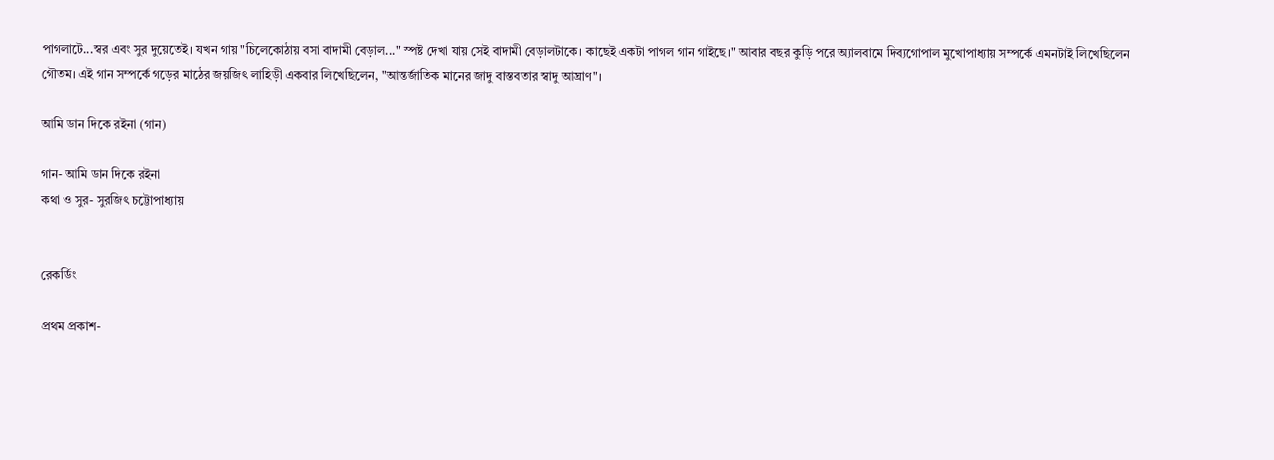পাগলাটে...স্বর এবং সুর দুয়েতেই। যখন গায় "চিলেকোঠায় বসা বাদামী বেড়াল..." স্পষ্ট দেখা যায় সেই বাদামী বেড়ালটাকে। কাছেই একটা পাগল গান গাইছে।" আবার বছর কুড়ি পরে অ্যালবামে দিব্যগোপাল মুখোপাধ্যায় সম্পর্কে এমনটাই লিখেছিলেন গৌতম। এই গান সম্পর্কে গড়ের মাঠের জয়জিৎ লাহিড়ী একবার লিখেছিলেন, "আন্তর্জাতিক মানের জাদু বাস্তবতার স্বাদু আঘ্রাণ"।

আমি ডান দিকে রইনা (গান)

গান- আমি ডান দিকে রইনা
কথা ও সুর- সুরজিৎ চট্টোপাধ্যায়


রেকর্ডিং

প্রথম প্রকাশ-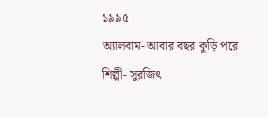১৯৯৫
অ্যালবাম- আবার বছর কুড়ি পরে
শিল্পী- সুরজিৎ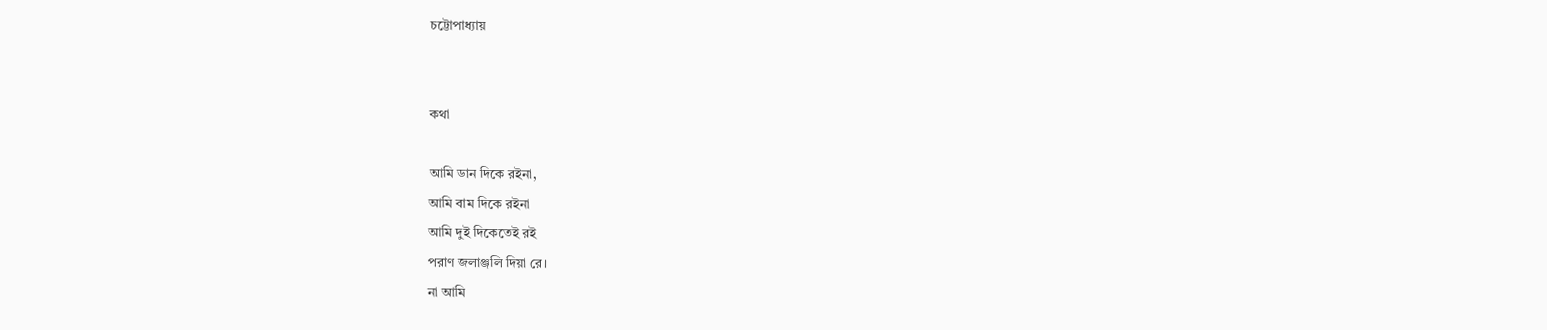চট্টোপাধ্যায়


কথা

আমি ডান দিকে রইনা,
আমি বাম দিকে রইনা
আমি দুই দিকেতেই রই
পরাণ জলাঞ্জলি দিয়া রে।
না আমি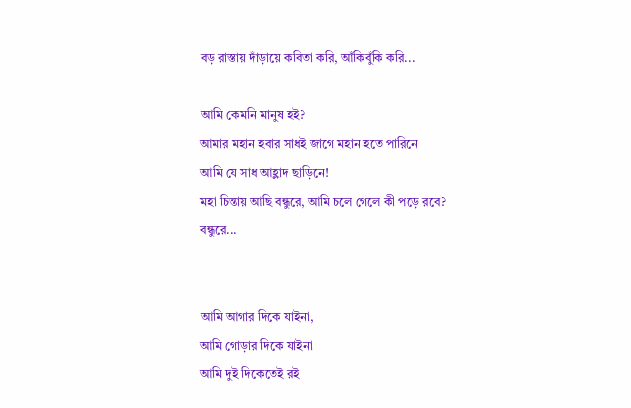বড় রাস্তায় দাঁড়ায়ে কবিতা করি, আঁকিবুঁকি করি...

আমি কেমনি মানুষ হই?
আমার মহান হবার সাধই জাগে মহান হতে পারিনে
আমি যে সাধ আহ্লাদ ছাড়িনে!
মহা চিন্তায় আছি বন্ধুরে, আমি চলে গেলে কী পড়ে রবে?
বন্ধুরে...


আমি আগার দিকে যাইনা,
আমি গোড়ার দিকে যাইনা
আমি দুই দিকেতেই রই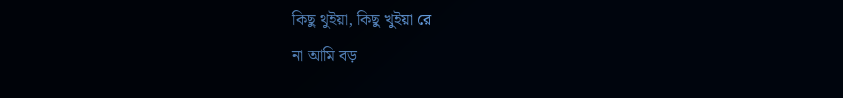কিছু থুইয়া, কিছু খুইয়া রে
না আমি বড়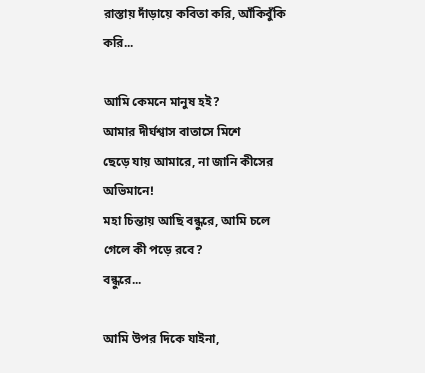রাস্তায় দাঁড়ায়ে কবিতা করি, আঁকিবুঁকি করি...

আমি কেমনে মানুষ হই?
আমার দীর্ঘশ্বাস বাতাসে মিশে
ছেড়ে যায় আমারে, না জানি কীসের অভিমানে!
মহা চিন্তায় আছি বন্ধুরে, আমি চলে গেলে কী পড়ে রবে?
বন্ধুরে...

আমি উপর দিকে যাইনা,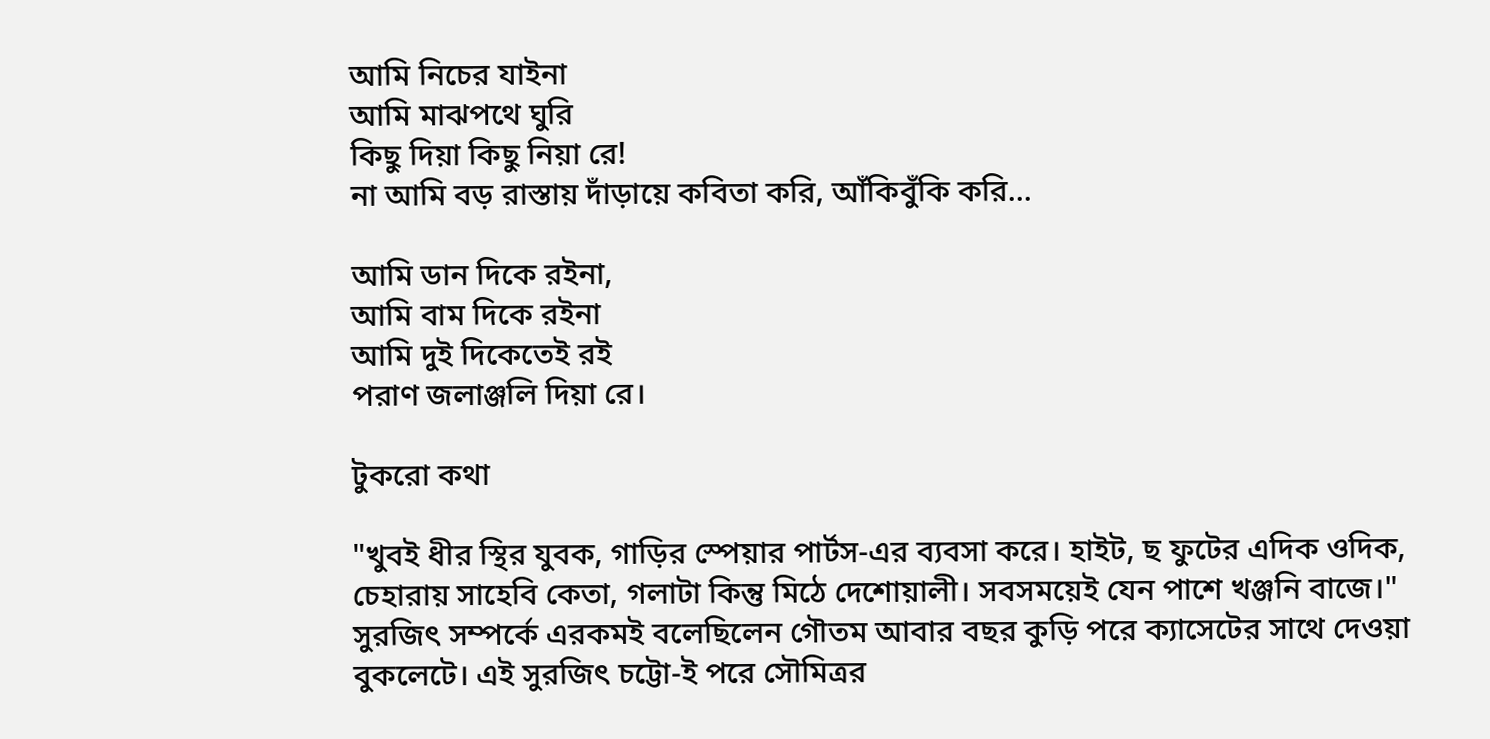আমি নিচের যাইনা
আমি মাঝপথে ঘুরি
কিছু দিয়া কিছু নিয়া রে!
না আমি বড় রাস্তায় দাঁড়ায়ে কবিতা করি, আঁকিবুঁকি করি...

আমি ডান দিকে রইনা,
আমি বাম দিকে রইনা
আমি দুই দিকেতেই রই
পরাণ জলাঞ্জলি দিয়া রে।

টুকরো কথা

"খুবই ধীর স্থির যুবক, গাড়ির স্পেয়ার পার্টস-এর ব্যবসা করে। হাইট, ছ ফুটের এদিক ওদিক, চেহারায় সাহেবি কেতা, গলাটা কিন্তু মিঠে দেশোয়ালী। সবসময়েই যেন পাশে খঞ্জনি বাজে।" সুরজিৎ সম্পর্কে এরকমই বলেছিলেন গৌতম আবার বছর কুড়ি পরে ক্যাসেটের সাথে দেওয়া বুকলেটে। এই সুরজিৎ চট্টো-ই পরে সৌমিত্রর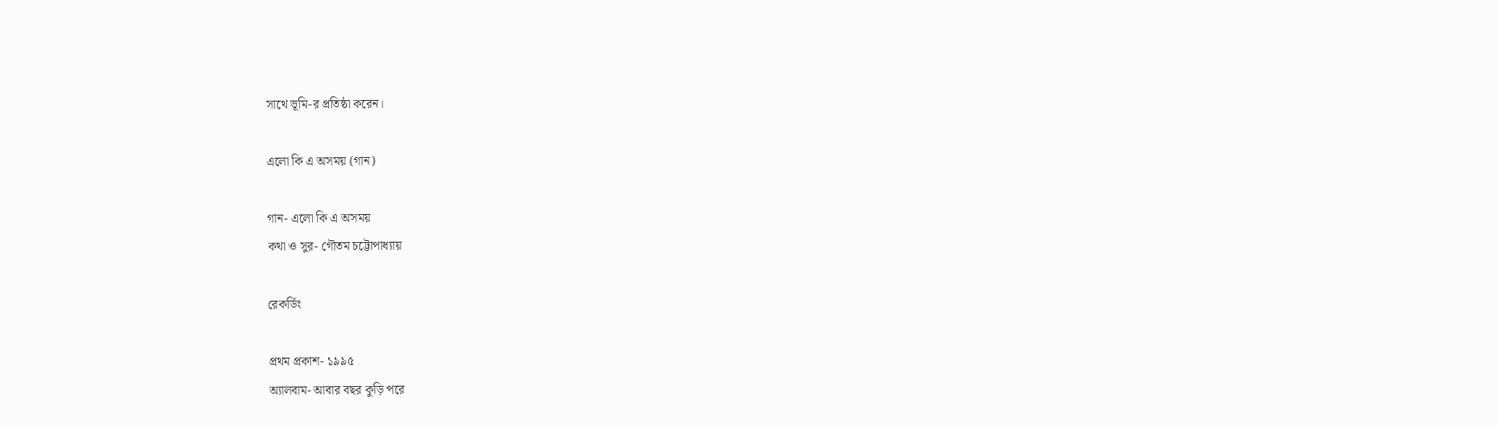সাথে ভূমি-র প্রতিষ্ঠা করেন।

এলো কি এ অসময় (গান)

গান- এলো কি এ অসময়
কথা ও সুর- গৌতম চট্টোপাধ্যায়

রেকর্ডিং

প্রথম প্রকাশ- ১৯৯৫
অ্যালবাম- আবার বছর কুড়ি পরে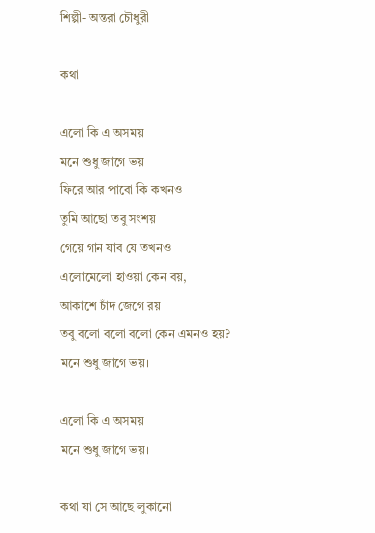শিল্পী- অন্তরা চৌধুরী

কথা

এলো কি এ অসময়
মনে শুধু জাগে ভয়
ফিরে আর পাবো কি কখনও
তুমি আছো তবু সংশয়
গেয়ে গান যাব যে তখনও
এলোমেলো হাওয়া কেন বয়,
আকাশে চাঁদ জেগে রয়
তবু বলো বলো বলো কেন এমনও হয়?
মনে শুধু জাগে ভয়।

এলো কি এ অসময়
মনে শুধু জাগে ভয়।

কথা যা সে আছে লুকানো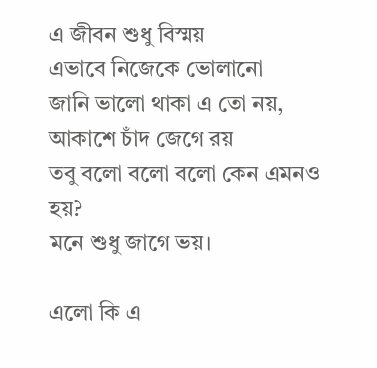এ জীবন শুধু বিস্ময়
এভাবে নিজেকে ভোলানো
জানি ভালো থাকা এ তো নয়,
আকাশে চাঁদ জেগে রয়
তবু বলো বলো বলো কেন এমনও হয়?
মনে শুধু জাগে ভয়।

এলো কি এ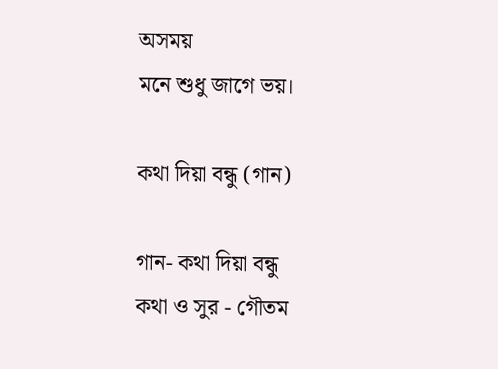অসময়
মনে শুধু জাগে ভয়।

কথা দিয়া বন্ধু (গান)

গান- কথা দিয়া বন্ধু
কথা ও সুর - গৌতম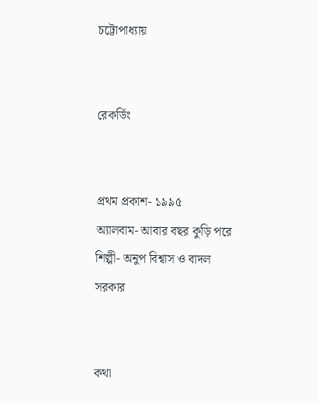চট্টোপাধ্যায়


রেকর্ডিং


প্রথম প্রকাশ- ১৯৯৫
অ্যালবাম- আবার বছর কুড়ি পরে
শিল্পী- অনুপ বিশ্বাস ও বাদল সরকার


কথা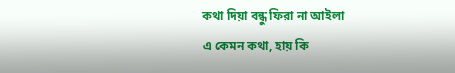কথা দিয়া বন্ধু ফিরা না আইলা
এ কেমন কথা, হায় কি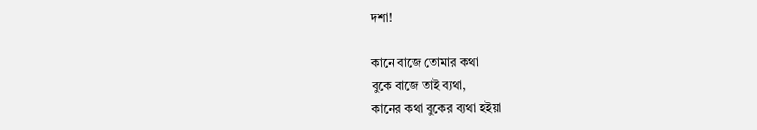দশা!

কানে বাজে তোমার কথা
বুকে বাজে তাই ব্যথা,
কানের কথা বুকের ব্যথা হইয়া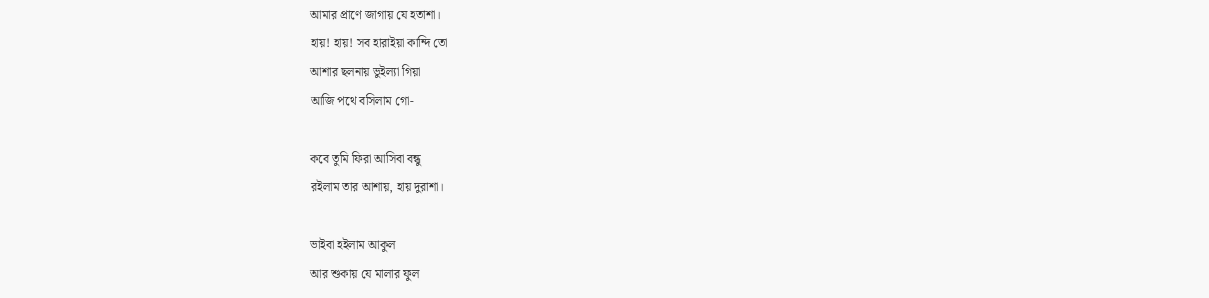আমার প্রাণে জাগায় যে হতাশা।
হায়! হায়! সব হারাইয়া কান্দি তো
আশার ছলনায় ভুইল্যা গিয়া
আজি পথে বসিলাম গো-

কবে তুমি ফিরা আসিবা বন্ধু
রইলাম তার আশায়, হায় দুরাশা।

ভাইবা হইলাম আকুল
আর শুকায় যে মালার ফুল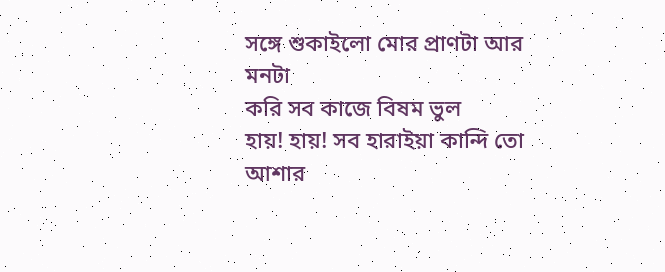সঙ্গে শুকাইলো মোর প্রাণটা আর মনটা
করি সব কাজে বিষম ভুল
হায়! হায়! সব হারাইয়া কান্দি তো
আশার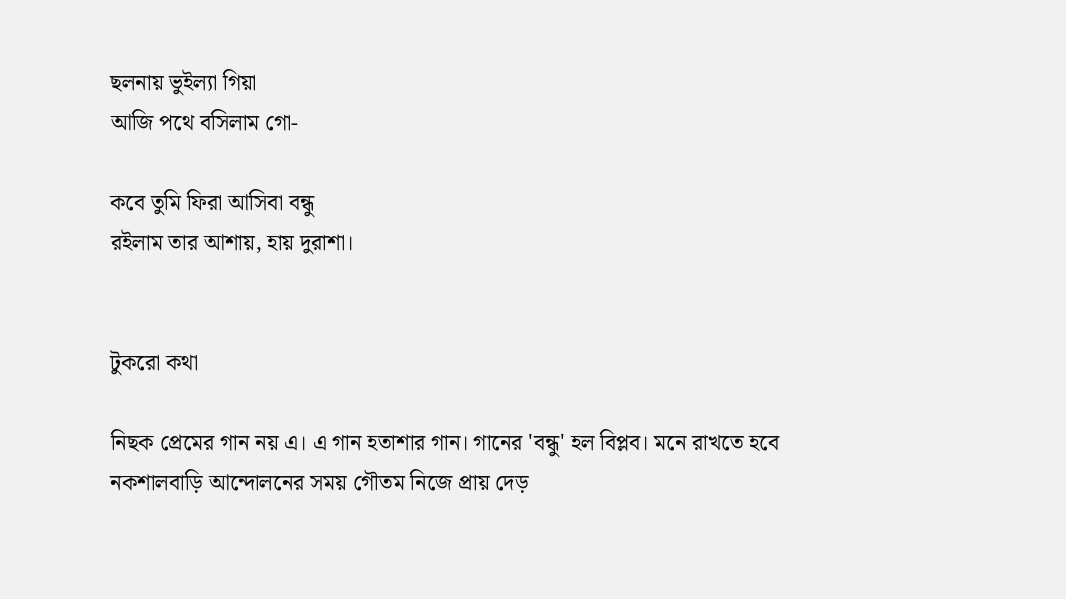ছলনায় ভুইল্যা গিয়া
আজি পথে বসিলাম গো-

কবে তুমি ফিরা আসিবা বন্ধু
রইলাম তার আশায়, হায় দুরাশা।


টুকরো কথা

নিছক প্রেমের গান নয় এ। এ গান হতাশার গান। গানের 'বন্ধু' হল বিপ্লব। মনে রাখতে হবে নকশালবাড়ি আন্দোলনের সময় গৌতম নিজে প্রায় দেড়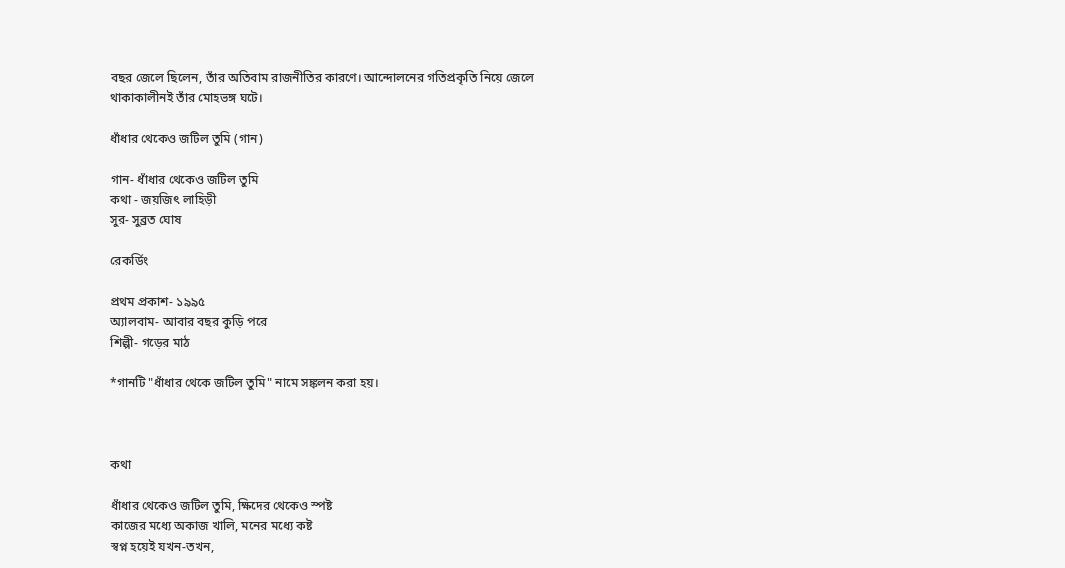বছর জেলে ছিলেন, তাঁর অতিবাম রাজনীতির কারণে। আন্দোলনের গতিপ্রকৃতি নিয়ে জেলে থাকাকালীনই তাঁর মোহভঙ্গ ঘটে।

ধাঁধার থেকেও জটিল তুমি (গান)

গান- ধাঁধার থেকেও জটিল তুমি
কথা - জয়জিৎ লাহিড়ী
সুর- সুব্রত ঘোষ

রেকর্ডিং

প্রথম প্রকাশ- ১৯৯৫
অ্যালবাম- আবার বছর কুড়ি পরে
শিল্পী- গড়ের মাঠ

*গানটি "ধাঁধার থেকে জটিল তুমি" নামে সঙ্কলন করা হয়।



কথা

ধাঁধার থেকেও জটিল তুমি, ক্ষিদের থেকেও স্পষ্ট
কাজের মধ্যে অকাজ খালি, মনের মধ্যে কষ্ট
স্বপ্ন হয়েই যখন-তখন,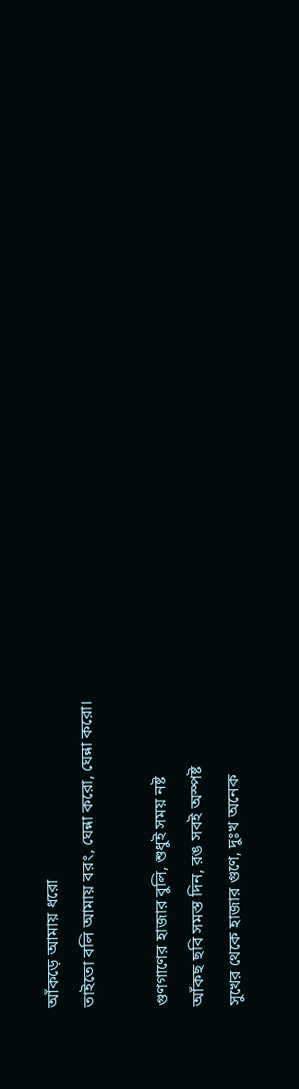আঁকড়ে আমায় ধরো
তাইতো বলি আমায় বরং, ঘেন্না করো, ঘেন্না করো।

গুণগাণের হাজার বুলি, শুধুই সময় নষ্ট
আঁকছ ছবি সমস্ত দিন, রঙ সবই অস্পষ্ট
সুখের থেকে হাজার গুণে, দুঃখ অনেক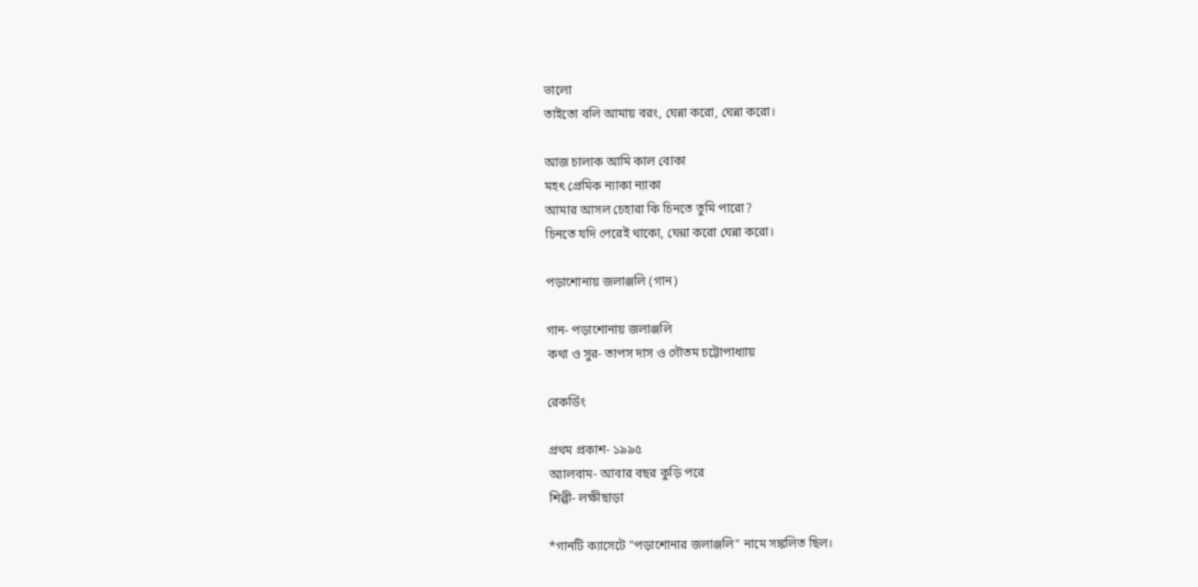ভালো
তাইতো বলি আমায় বরং, ঘেন্না করো, ঘেন্না করো।

আজ চালাক আমি কাল বোকা
মহৎ প্রেমিক ন্যাকা ন্যাকা
আমার আসল চেহারা কি চিনতে তুমি পারো?
চিনতে যদি পেরেই থাকো, ঘেন্না করো ঘেন্না করো।

পড়াশোনায় জলাঞ্জলি (গান)

গান- পড়াশোনায় জলাঞ্জলি
কথা ও সুর- তাপস দাস ও গৌতম চট্টোপাধ্যায়

রেকর্ডিং

প্রথম প্রকাশ- ১৯৯৫
অ্যালবাম- আবার বছর কুড়ি পরে
শিল্পী- লক্ষীছাড়া

*গানটি ক্যাসেটে "পড়াশোনার জলাঞ্জলি" নামে সঙ্কলিত ছিল।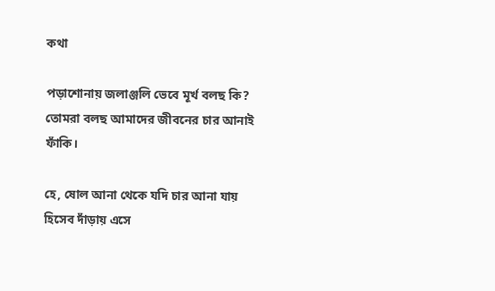কথা

পড়াশোনায় জলাঞ্জলি ভেবে মূর্খ বলছ কি?
তোমরা বলছ আমাদের জীবনের চার আনাই ফাঁকি।

হে, ষোল আনা থেকে যদি চার আনা যায়
হিসেব দাঁড়ায় এসে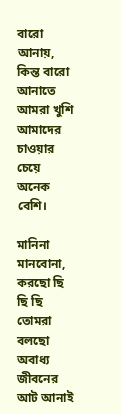বারো আনায়,
কিন্ত বারো আনাতে আমরা খুশি
আমাদের চাওয়ার চেয়ে অনেক বেশি।

মানিনা মানবোনা, করছো ছি ছি ছি
তোমরা বলছো অবাধ্য জীবনের আট আনাই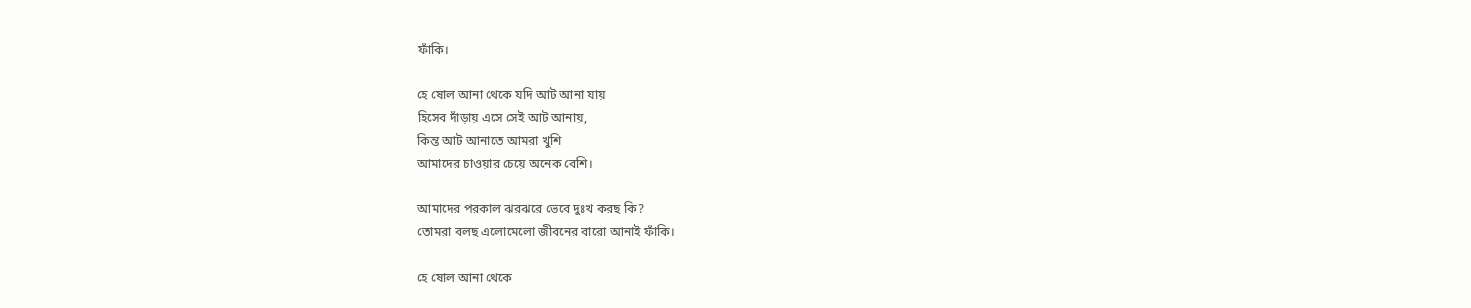ফাঁকি।

হে ষোল আনা থেকে যদি আট আনা যায়
হিসেব দাঁড়ায় এসে সেই আট আনায়,
কিন্ত আট আনাতে আমরা খুশি
আমাদের চাওয়ার চেয়ে অনেক বেশি।

আমাদের পরকাল ঝরঝরে ভেবে দুঃখ করছ কি?
তোমরা বলছ এলোমেলো জীবনের বারো আনাই ফাঁকি।

হে ষোল আনা থেকে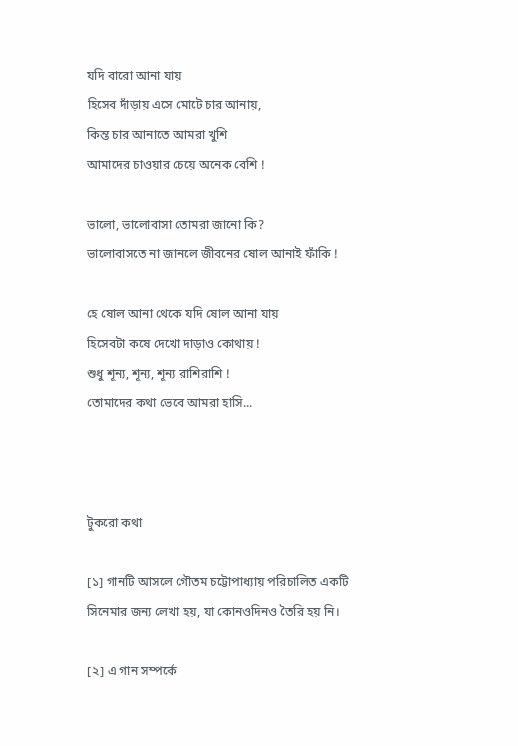যদি বারো আনা যায়
হিসেব দাঁড়ায় এসে মোটে চার আনায়,
কিন্ত চার আনাতে আমরা খুশি
আমাদের চাওয়ার চেয়ে অনেক বেশি !

ভালো, ভালোবাসা তোমরা জানো কি?
ভালোবাসতে না জানলে জীবনের ষোল আনাই ফাঁকি !

হে ষোল আনা থেকে যদি ষোল আনা যায়
হিসেবটা কষে দেখো দাড়াও কোথায় !
শুধু শূন্য, শূন্য, শূন্য রাশিরাশি !
তোমাদের কথা ভেবে আমরা হাসি...



টুকরো কথা

[১] গানটি আসলে গৌতম চট্টোপাধ্যায় পরিচালিত একটি সিনেমার জন্য লেখা হয়, যা কোনওদিনও তৈরি হয় নি।

[২] এ গান সম্পর্কে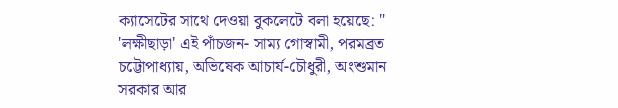ক্যাসেটের সাথে দেওয়া বুকলেটে বলা হয়েছে: " 'লক্ষীছাড়া' এই পাঁচজন- সাম্য গোস্বামী, পরমব্রত চট্টোপাধ্যায়, অভিষেক আচার্য-চৌধুরী, অংশুমান সরকার আর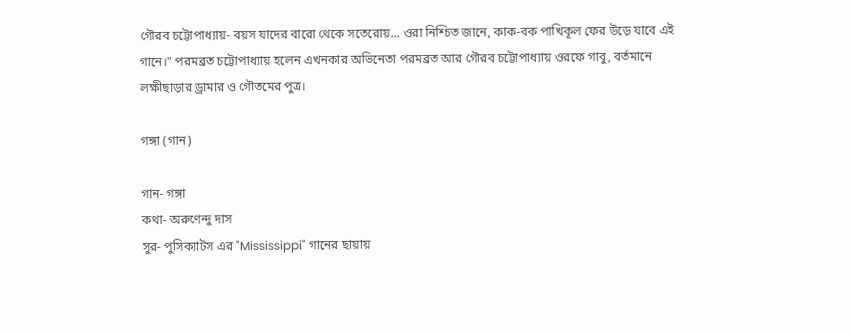গৌরব চট্টোপাধ্যায়- বয়স যাদের বারো থেকে সতেরোয়... ওরা নিশ্চিত জানে, কাক-বক পাখিকূল ফের উড়ে যাবে এই গানে।" পরমব্রত চট্টোপাধ্যায় হলেন এখনকার অভিনেতা পরমব্রত আর গৌরব চট্টোপাধ্যায় ওরফে গাবু, বর্তমানে লক্ষীছাড়ার ড্রামার ও গৌতমের পুত্র।

গঙ্গা (গান)

গান- গঙ্গা
কথা- অরুণেন্দু দাস
সুর- পুসিক্যাটস এর "Mississippi" গানের ছায়ায়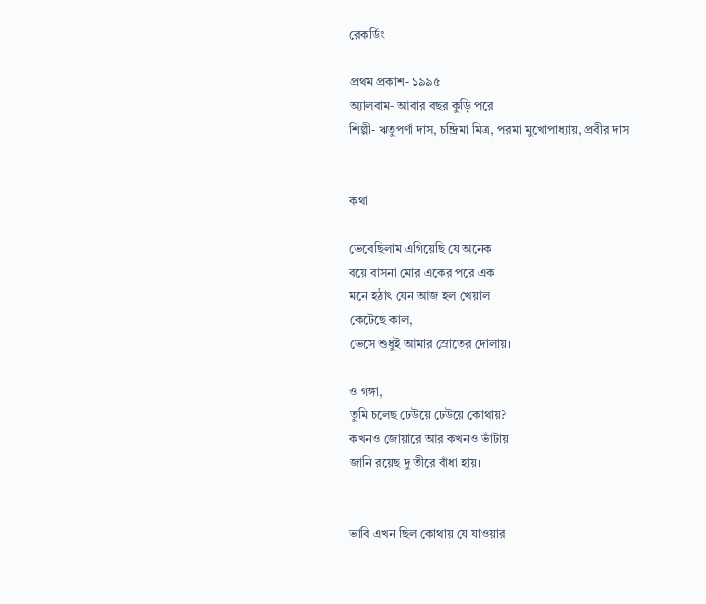রেকর্ডিং

প্রথম প্রকাশ- ১৯৯৫
অ্যালবাম- আবার বছর কুড়ি পরে
শিল্পী- ঋতুপর্ণা দাস, চন্দ্রিমা মিত্র, পরমা মুখোপাধ্যায়, প্রবীর দাস


কথা

ভেবেছিলাম এগিয়েছি যে অনেক
বয়ে বাসনা মোর একের পরে এক
মনে হঠাৎ যেন আজ হল খেয়াল
কেটেছে কাল,
ভেসে শুধুই আমার স্রোতের দোলায়।

ও গঙ্গা,
তুমি চলেছ ঢেউয়ে ঢেউয়ে কোথায়?
কখনও জোয়ারে আর কখনও ভাঁটায়
জানি রয়েছ দু তীরে বাঁধা হায়।


ভাবি এখন ছিল কোথায় যে যাওয়ার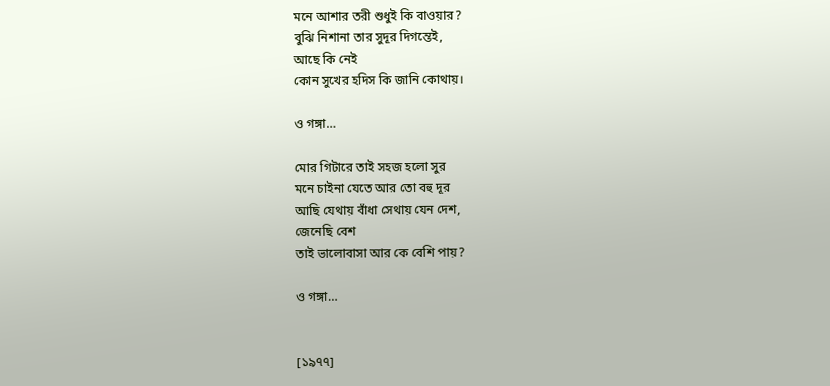মনে আশার তরী শুধুই কি বাওয়ার?
বুঝি নিশানা তার সুদূর দিগন্তেই,
আছে কি নেই
কোন সুখের হদিস কি জানি কোথায়।

ও গঙ্গা…

মোর গিটারে তাই সহজ হলো সুর
মনে চাইনা যেতে আর তো বহু দূর
আছি যেথায় বাঁধা সেথায় যেন দেশ,
জেনেছি বেশ
তাই ভালোবাসা আর কে বেশি পায়?

ও গঙ্গা…


[১৯৭৭]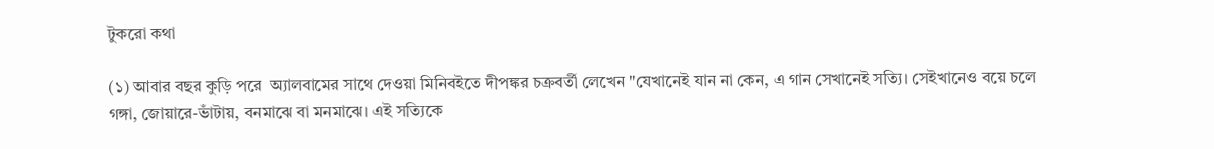টুকরো কথা

(১) আবার বছর কুড়ি পরে  অ্যালবামের সাথে দেওয়া মিনিবইতে দীপঙ্কর চক্রবর্তী লেখেন "যেখানেই যান না কেন, এ গান সেখানেই সত্যি। সেইখানেও বয়ে চলে গঙ্গা, জোয়ারে-ভাঁটায়, বনমাঝে বা মনমাঝে। এই সত্যিকে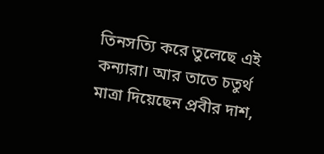তিনসত্যি করে তুলেছে এই কন্যারা। আর তাতে চতুর্থ মাত্রা দিয়েছেন প্রবীর দাশ,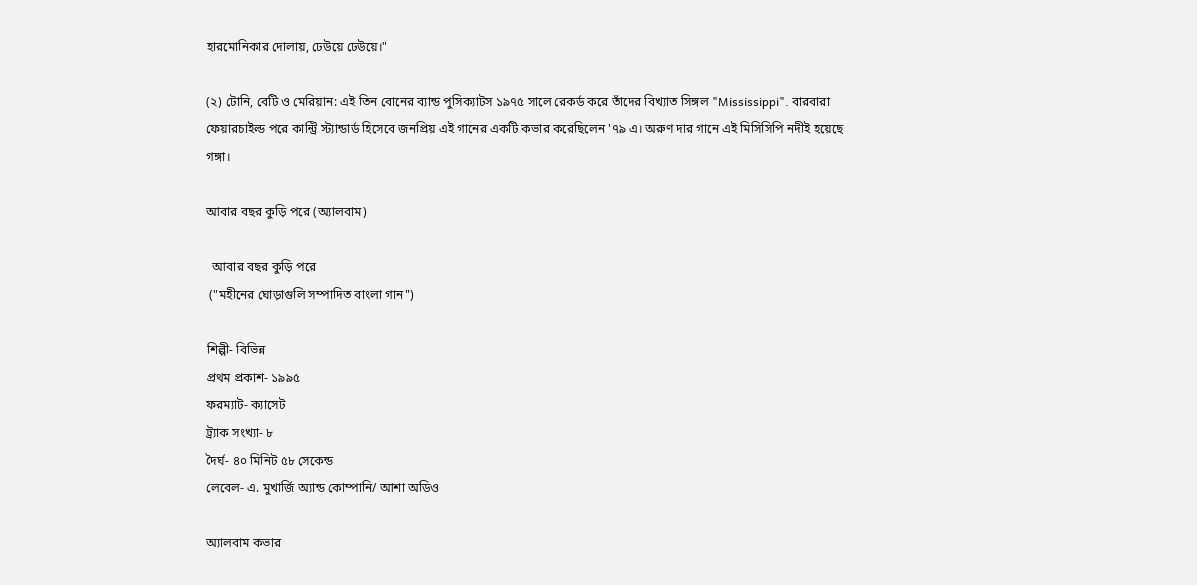হারমোনিকার দোলায়, ঢেউয়ে ঢেউয়ে।"

(২) টোনি, বেটি ও মেরিয়ান: এই তিন বোনের ব্যান্ড পুসিক্যাটস ১৯৭৫ সালে রেকর্ড করে তাঁদের বিখ্যাত সিঙ্গল "Mississippi". বারবারা ফেয়ারচাইল্ড পরে কান্ট্রি স্ট্যান্ডার্ড হিসেবে জনপ্রিয় এই গানের একটি কভার করেছিলেন '৭৯ এ। অরুণ দার গানে এই মিসিসিপি নদীই হয়েছে গঙ্গা।

আবার বছর কুড়ি পরে (অ্যালবাম)

  আবার বছর কুড়ি পরে
 ("মহীনের ঘোড়াগুলি সম্পাদিত বাংলা গান")

শিল্পী- বিভিন্ন
প্রথম প্রকাশ- ১৯৯৫
ফরম্যাট- ক্যাসেট
ট্র্যাক সংখ্যা- ৮
দৈর্ঘ- ৪০ মিনিট ৫৮ সেকেন্ড
লেবেল- এ. মুখার্জি অ্যান্ড কোম্পানি/ আশা অডিও

অ্যালবাম কভার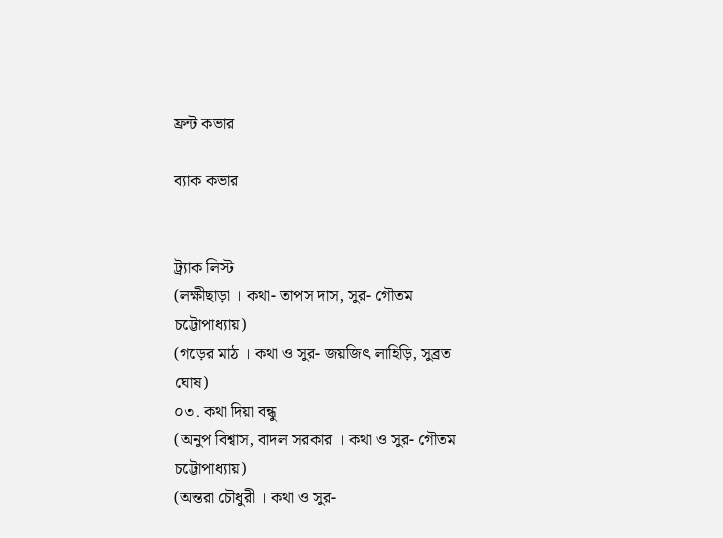ফ্রন্ট কভার

ব্যাক কভার


ট্র্যাক লিস্ট
(লক্ষীছাড়া । কথা- তাপস দাস, সুর- গৌতম চট্টোপাধ্যায়)
(গড়ের মাঠ । কথা ও সুর- জয়জিৎ লাহিড়ি, সুব্রত ঘোষ)
০৩. কথা দিয়া বন্ধু
(অনুপ বিশ্বাস, বাদল সরকার । কথা ও সুর- গৌতম চট্টোপাধ্যায়)
(অন্তরা চৌধুরী । কথা ও সুর-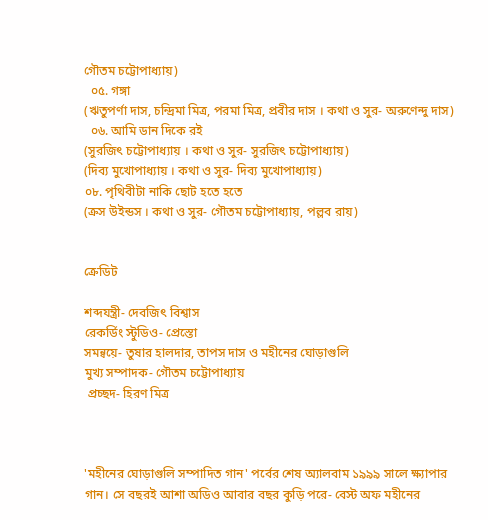গৌতম চট্টোপাধ্যায়)
  ০৫. গঙ্গা
(ঋতুপর্ণা দাস, চন্দ্রিমা মিত্র, পরমা মিত্র, প্রবীর দাস । কথা ও সুর- অরুণেন্দু দাস)
  ০৬. আমি ডান দিকে রই
(সুরজিৎ চট্টোপাধ্যায় । কথা ও সুর- সুরজিৎ চট্টোপাধ্যায়)
(দিব্য মুখোপাধ্যায় । কথা ও সুর- দিব্য মুখোপাধ্যায়)
০৮. পৃথিবীটা নাকি ছোট হতে হতে
(ক্রস উইন্ডস । কথা ও সুর- গৌতম চট্টোপাধ্যায়, পল্লব রায়)


ক্রেডিট

শব্দযন্ত্রী- দেবজিৎ বিশ্বাস
রেকর্ডিং স্টুডিও- প্রেস্তো
সমন্বয়ে- তুষার হালদার, তাপস দাস ও মহীনের ঘোড়াগুলি
মুখ্য সম্পাদক- গৌতম চট্টোপাধ্যায়
 প্রচ্ছদ- হিরণ মিত্র



'মহীনের ঘোড়াগুলি সম্পাদিত গান' পর্বের শেষ অ্যালবাম ১৯৯৯ সালে ক্ষ্যাপার গান। সে বছরই আশা অডিও আবার বছর কুড়ি পরে- বেস্ট অফ মহীনের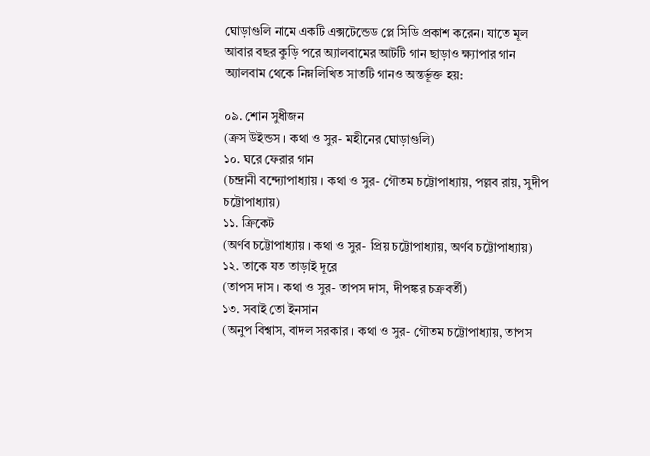ঘোড়াগুলি নামে একটি এক্সটেন্ডেড প্লে সিডি প্রকাশ করেন। যাতে মূল আবার বছর কুড়ি পরে অ্যালবামের আটটি গান ছাড়াও ক্ষ্যাপার গান অ্যালবাম থেকে নিম্নলিখিত সাতটি গানও অন্তর্ভূক্ত হয়:

০৯. শোন সুধীজন
(ক্রস উইন্ডস । কথা ও সুর- মহীনের ঘোড়াগুলি)
১০. ঘরে ফেরার গান
(চন্দ্রানী বন্দ্যোপাধ্যায় । কথা ও সুর- গৌতম চট্টোপাধ্যায়, পল্লব রায়, সুদীপ চট্টোপাধ্যায়)
১১. ক্রিকেট
(অর্ণব চট্টোপাধ্যায় । কথা ও সুর- প্রিয় চট্টোপাধ্যায়, অর্ণব চট্টোপাধ্যায়)
১২. তাকে যত তাড়াই দূরে
(তাপস দাস । কথা ও সুর- তাপস দাস, দীপঙ্কর চক্রবর্তী)
১৩. সবাই তো ইনসান
(অনুপ বিশ্বাস, বাদল সরকার । কথা ও সুর- গৌতম চট্টোপাধ্যায়, তাপস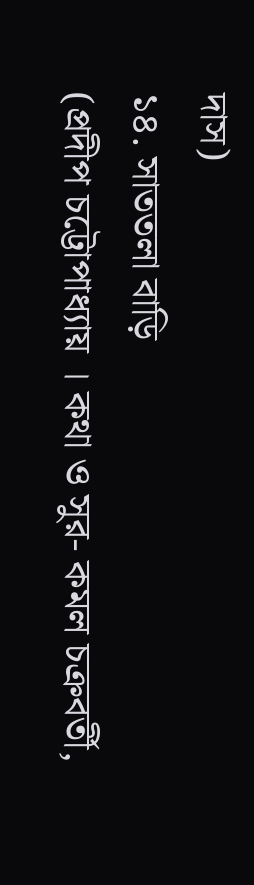দাস)
১৪. সাততলা বাড়ি
(প্রদীপ চট্টোপাধ্যায় । কথা ও সুর- কমল চক্রবর্তী,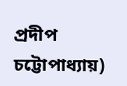প্রদীপ চট্টোপাধ্যায়)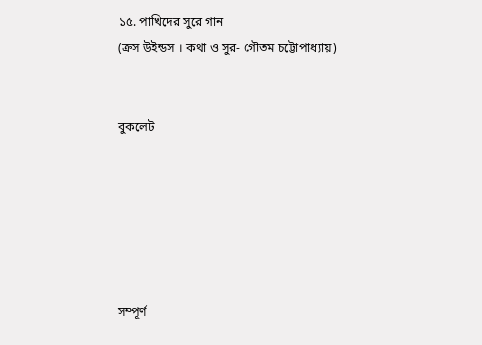১৫. পাখিদের সুরে গান
(ক্রস উইন্ডস । কথা ও সুর- গৌতম চট্টোপাধ্যায়)


বুকলেট






সম্পূর্ণ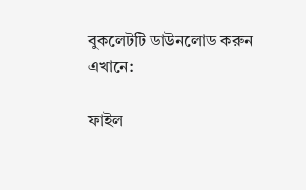বুকলেটটি ডাউনলোড করুন এখানে:

ফাইল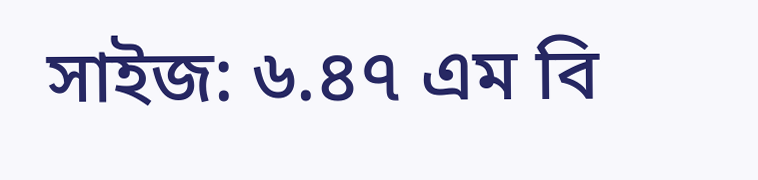সাইজ: ৬.৪৭ এম বি